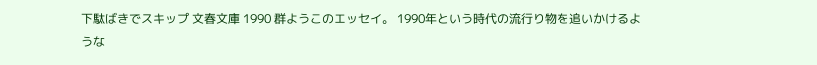下駄ばきでスキップ 文春文庫 1990 群ようこのエッセイ。 1990年という時代の流行り物を追いかけるような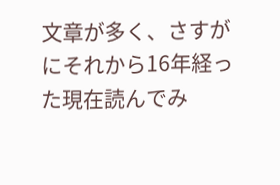文章が多く、さすがにそれから16年経った現在読んでみ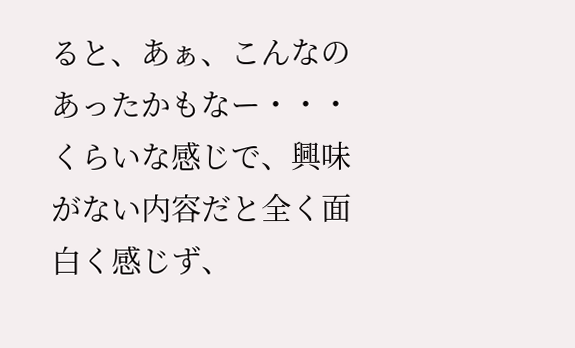ると、あぁ、こんなのあったかもなー・・・くらいな感じで、興味がない内容だと全く面白く感じず、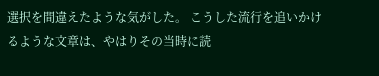選択を間違えたような気がした。 こうした流行を追いかけるような文章は、やはりその当時に読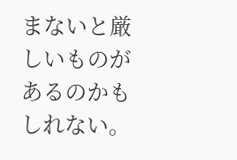まないと厳しいものがあるのかもしれない。